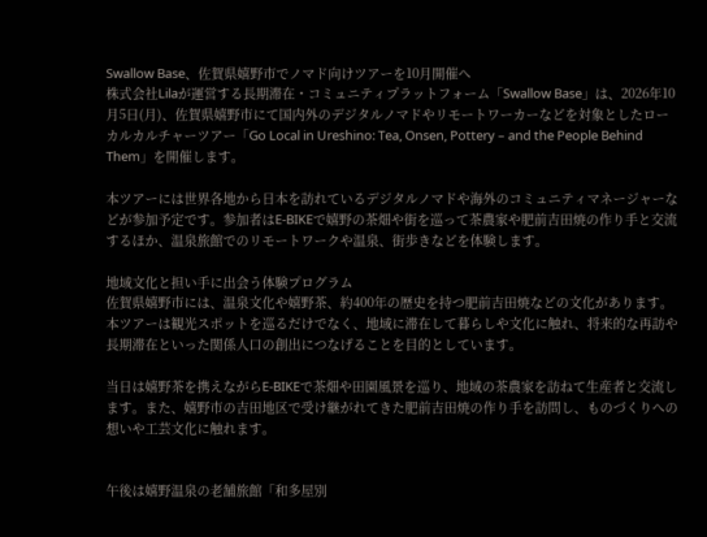Swallow Base、佐賀県嬉野市でノマド向けツアーを10月開催へ
株式会社Lilaが運営する長期滞在・コミュニティプラットフォーム「Swallow Base」は、2026年10月5日(月)、佐賀県嬉野市にて国内外のデジタルノマドやリモートワーカーなどを対象としたローカルカルチャーツアー「Go Local in Ureshino: Tea, Onsen, Pottery – and the People Behind Them」を開催します。

本ツアーには世界各地から日本を訪れているデジタルノマドや海外のコミュニティマネージャーなどが参加予定です。参加者はE-BIKEで嬉野の茶畑や街を巡って茶農家や肥前吉田焼の作り手と交流するほか、温泉旅館でのリモートワークや温泉、街歩きなどを体験します。

地域文化と担い手に出会う体験プログラム
佐賀県嬉野市には、温泉文化や嬉野茶、約400年の歴史を持つ肥前吉田焼などの文化があります。本ツアーは観光スポットを巡るだけでなく、地域に滞在して暮らしや文化に触れ、将来的な再訪や長期滞在といった関係人口の創出につなげることを目的としています。

当日は嬉野茶を携えながらE-BIKEで茶畑や田園風景を巡り、地域の茶農家を訪ねて生産者と交流します。また、嬉野市の吉田地区で受け継がれてきた肥前吉田焼の作り手を訪問し、ものづくりへの想いや工芸文化に触れます。


午後は嬉野温泉の老舗旅館「和多屋別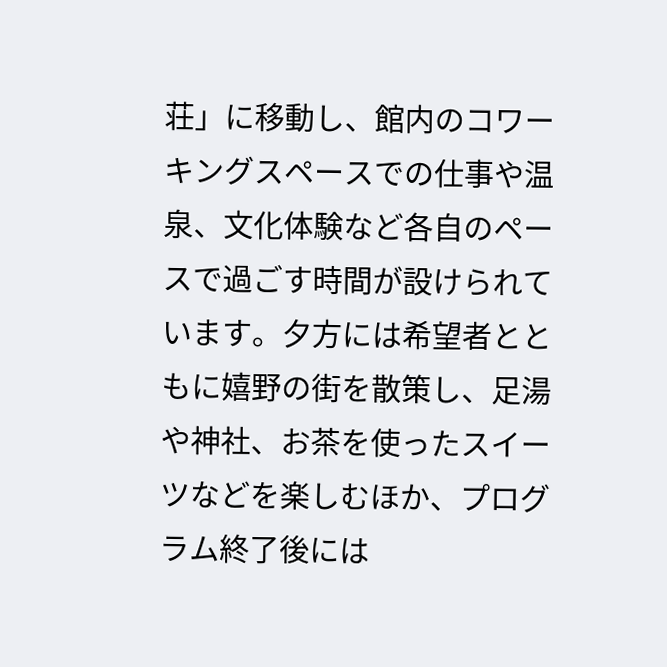荘」に移動し、館内のコワーキングスペースでの仕事や温泉、文化体験など各自のペースで過ごす時間が設けられています。夕方には希望者とともに嬉野の街を散策し、足湯や神社、お茶を使ったスイーツなどを楽しむほか、プログラム終了後には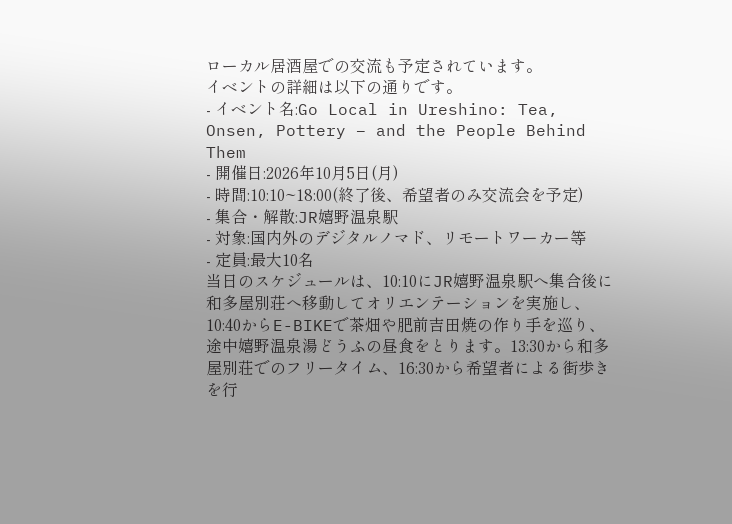ローカル居酒屋での交流も予定されています。
イベントの詳細は以下の通りです。
- イベント名:Go Local in Ureshino: Tea, Onsen, Pottery – and the People Behind Them
- 開催日:2026年10月5日(月)
- 時間:10:10~18:00(終了後、希望者のみ交流会を予定)
- 集合・解散:JR嬉野温泉駅
- 対象:国内外のデジタルノマド、リモートワーカー等
- 定員:最大10名
当日のスケジュールは、10:10にJR嬉野温泉駅へ集合後に和多屋別荘へ移動してオリエンテーションを実施し、10:40からE-BIKEで茶畑や肥前吉田焼の作り手を巡り、途中嬉野温泉湯どうふの昼食をとります。13:30から和多屋別荘でのフリータイム、16:30から希望者による街歩きを行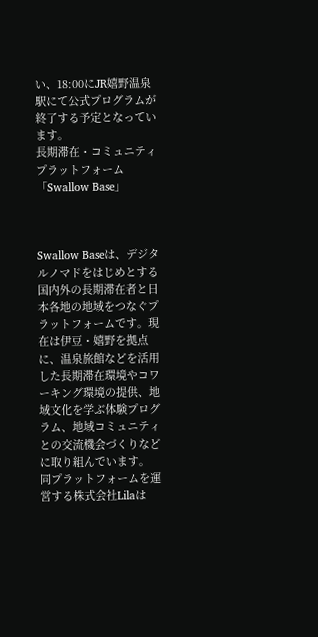い、18:00にJR嬉野温泉駅にて公式プログラムが終了する予定となっています。
長期滞在・コミュニティプラットフォーム「Swallow Base」



Swallow Baseは、デジタルノマドをはじめとする国内外の長期滞在者と日本各地の地域をつなぐプラットフォームです。現在は伊豆・嬉野を拠点に、温泉旅館などを活用した長期滞在環境やコワーキング環境の提供、地域文化を学ぶ体験プログラム、地域コミュニティとの交流機会づくりなどに取り組んでいます。
同プラットフォームを運営する株式会社Lilaは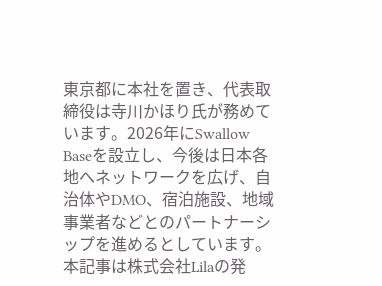東京都に本社を置き、代表取締役は寺川かほり氏が務めています。2026年にSwallow Baseを設立し、今後は日本各地へネットワークを広げ、自治体やDMO、宿泊施設、地域事業者などとのパートナーシップを進めるとしています。
本記事は株式会社Lilaの発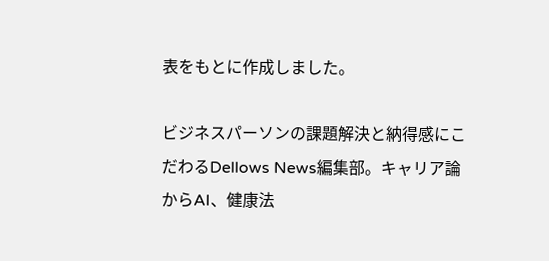表をもとに作成しました。

ビジネスパーソンの課題解決と納得感にこだわるDellows News編集部。キャリア論からAI、健康法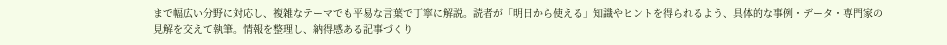まで幅広い分野に対応し、複雑なテーマでも平易な言葉で丁寧に解説。読者が「明日から使える」知識やヒントを得られるよう、具体的な事例・データ・専門家の見解を交えて執筆。情報を整理し、納得感ある記事づくり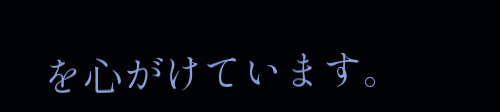を心がけています。